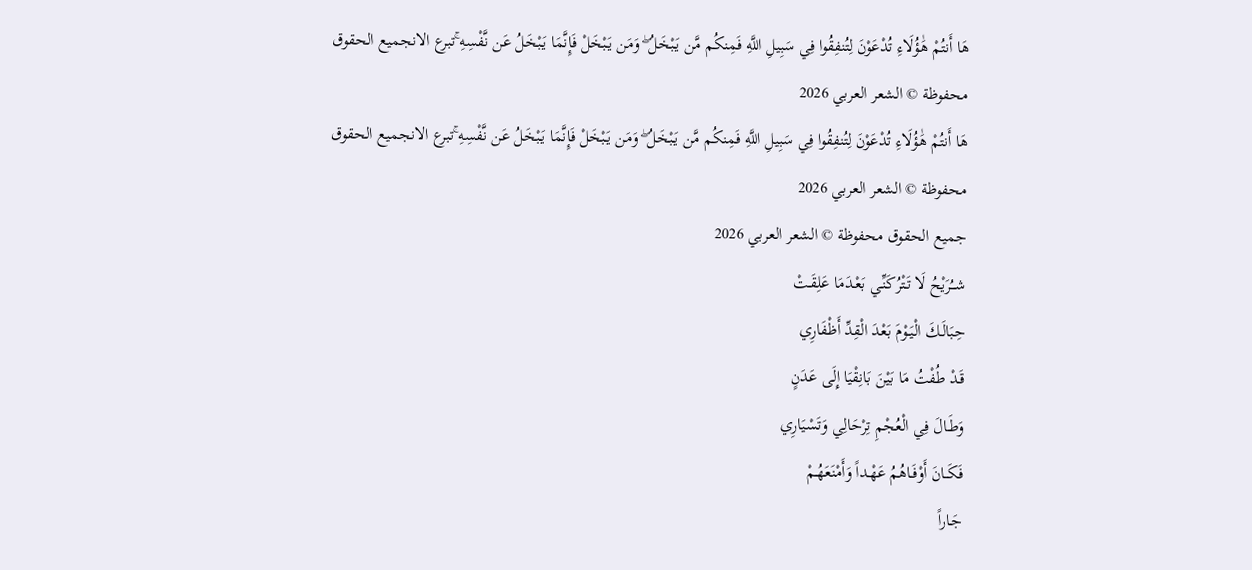هَا أَنتُمْ هَٰؤُلَاءِ تُدْعَوْنَ لِتُنفِقُوا فِي سَبِيلِ اللَّهِ فَمِنكُم مَّن يَبْخَلُ ۖ وَمَن يَبْخَلْ فَإِنَّمَا يَبْخَلُ عَن نَّفْسِهِ ۚتبرع الانجميع الحقوق محفوظة © الشعر العربي 2026
هَا أَنتُمْ هَٰؤُلَاءِ تُدْعَوْنَ لِتُنفِقُوا فِي سَبِيلِ اللَّهِ فَمِنكُم مَّن يَبْخَلُ ۖ وَمَن يَبْخَلْ فَإِنَّمَا يَبْخَلُ عَن نَّفْسِهِ ۚتبرع الانجميع الحقوق محفوظة © الشعر العربي 2026
جميع الحقوق محفوظة © الشعر العربي 2026
شــُرَيْحُ لَا تَتْرُكَنِّـي بَعْـدَمَا عَلِقَـتْ
حِبَالَـكَ الْيَـوْمَ بَعْدَ الْقِدِّ أَظْفَارِي
قَـدْ طُفْتُ مَا بَيْنَ بَانِقْيَا إِلَى عَدَنٍ
وَطَـالَ فِي الْعُجْمِ تِرْحَالِي وَتَسْيَارِي
فَكَــانَ أَوْفَـاهُمُ عَهْـداً وَأَمْنَعَهُـمْ
جَـاراً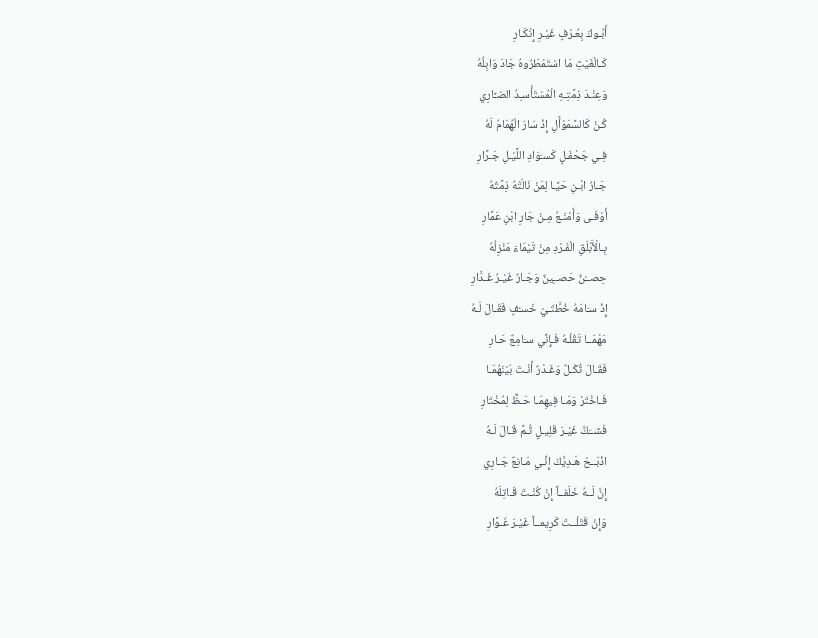أَبُـوكَ بِعُـرْفٍ غَيْـرِ إِنْكَـارِ
كَـالْغَيْثِ مَا اسْتَمْطَرُوهُ جَادَ وَابِلُهُ
وَعِنْـدَ ذِمَّتِـهِ الْمُسْتَأْسـِدُ الضـِّارِي
كُـنْ كَالسَّمَوْأَلِ إِذْ سَارَ الْهُمَامُ لَهُ
فِـي جَحْفَـلٍ كَسـَوَادِ اللَّيْـلِ جَـرَّارِ
جَـارُ ابْـنِ حَيَّـا لِمَنْ نَالَتْهُ ذِمَّتُهُ
أَوْفَـى وَأَمْنَـعُ مِـنْ جَارِ ابْنِ عَمَّارِ
بِـالْأَبْلَقِ الْفَـرْدِ مِنْ تَيْمَاءَ مَنْزِلُهُ
حِصــْنٌ حَصــِينٌ وَجَـارٌ غَيْـرُ غَـدَّارِ
إِذْ سـَامَهُ خُطَّتَـيْ خَسـْفٍ فَقَـالَ لَـهُ
مَهْمَــا تَقُلْـهُ فَـإِنِّي سـَامِعٌ حَـارِ
فَقَـالَ ثُكْـلٌ وَغَـدْرٌ أَنْـتَ بَيْنَهُمَـا
فَـاخْتَرْ وَمَـا فِيهِمَـا حَـظٌّ لِمُخْتَارِ
فَشــَكَّ غَيْـرَ قَلِيـلٍ ثُـمَّ قَـالَ لَـهُ
اذْبَــحْ هَـدِيَّكَ إِنِّـي مَـانِعٌ جَـارِي
إِنَّ لَــهُ خَلَفــاً إِنْ كُنْـتَ قَـاتِلَهُ
وَإِنْ قَتَلْــتَ كَرِيمــاً غَيْـرَ عُـوَّارِ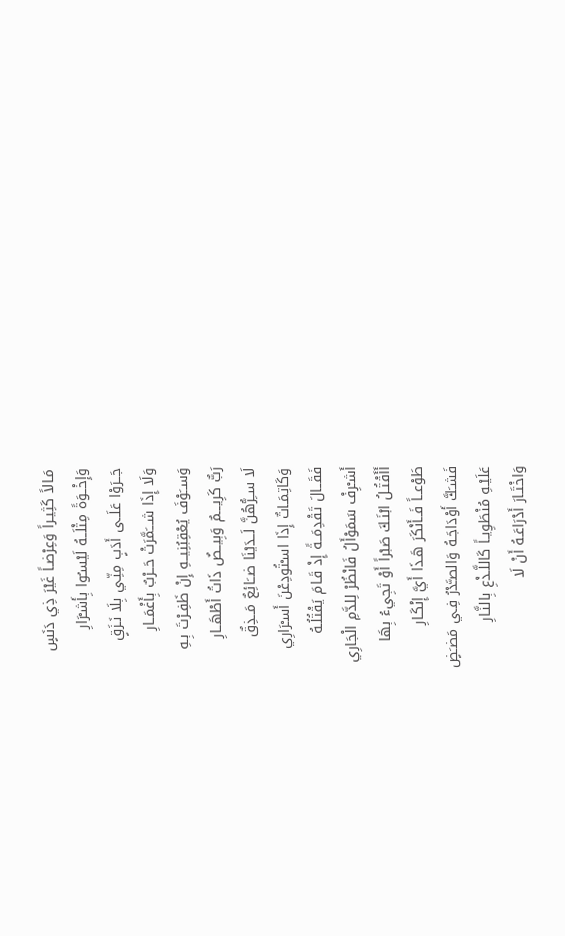مَـالاً كَثِيـراً وَعِرْضـاً غَيْرَ ذِي دَنَسٍ
وَإِخْــوَةً مِثْلَــهُ لَيْسـُوا بِأَشـْرَارِ
جَــرَوْا عَلَــى أَدَبٍ مِنِّـي بِلَا نَـزَقٍ
وَلَا إِذَا شـــَمَّرَتْ حَــرْبٌ بِأَغْمَــارِ
وَســَوْفَ يُعْقِبُنِيــهِ إِنْ ظَفِـرْتَ بِـهِ
رَبٌّ كَرِيـــمٌ وَبِيــضٌ ذَاتُ أَطْهَــارِ
لَا ســِرُّهُنَّ لَــدَيْنَا ضــَائِعٌ مَــذِقٌ
وَكَاتِمَـاتٌ إِذَا اسـْتُودِعْنَ أَسـْرَارِي
فَقَــالَ تَقْدِمَــةً إِذْ قَـامَ يَقْتُلُـهُ
أَشـْرِفْ سَمَوْأَلُ فَانْظُرْ لِلدَّمِ الْجَارِي
أَأَقْتُـلُ ابْنَـكَ صَبْراً أَوْ تَجِيءُ بِهَا
طَوْعــاً فَــأَنْكَرَ هَـذَا أَيَّ إِنْكَـارِ
فَشـَكَّ أَوْدَاجَـهُ وَالصـَّدْرُ فِـي مَضـَضٍ
عَلَيْـهِ مُنْطَوِيـاً كَاللَّـذْعِ بِالنَّـارِ
وَاخْتَـارَ أَدْرَاعَـهُ أَنْ لَا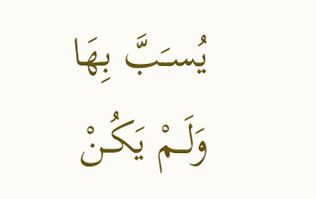يُسـَبَّ بِهَا
وَلَــمْ يَكُـنْ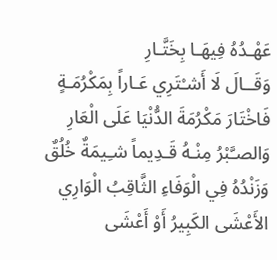عَهْـدُهُ فِيهَـا بِخَتَّـارِ
وَقَــالَ لَا أَشـْتَرِي عَـاراً بِمَكْرُمَـةٍ
فَاخْتَارَ مَكْرُمَةَ الدُّنْيَا عَلَى الْعَارِ
وَالصـَّبْرُ مِنْـهُ قَـدِيماً شـِيمَةٌ خُلُقٌ
وَزَنْدُهُ فِي الْوَفَاءِ الثَّاقِبُ الْوَارِي
الأَعْشَى الكَبِيرُ أَوْ أَعْشَى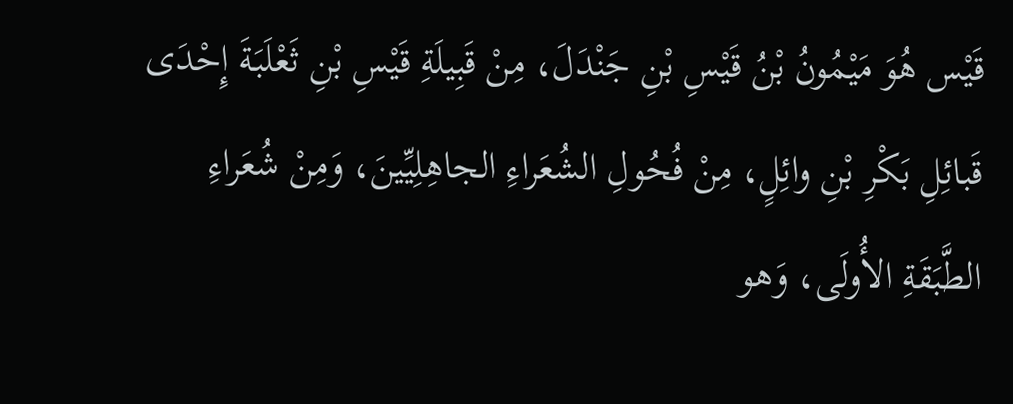قَيْس هُوَ مَيْمُونُ بْنُ قَيْسِ بْنِ جَنْدَلَ، مِنْ قَبِيلَةِ قَيْسِ بْنِ ثَعْلَبَةَ إِحْدَى قَبائِلِ بَكْرِ بْنِ وائِلٍ، مِنْ فُحُولِ الشُعَراءِ الجاهِلِيِّينَ، وَمِنْ شُعَراءِ الطَّبَقَةِ الأُولَى، وَهو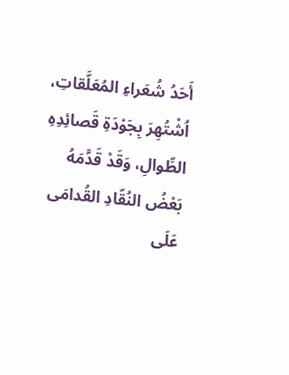أَحَدُ شُعَراءِ المُعَلَّقاتِ، اُشْتُهِرَ بِجَوْدَةِ قَصائِدِهِ الطِّوالِ، وَقَدْ قَدَّمَهُ بَعْضُ النُقّادِ القُدامَى عَلَى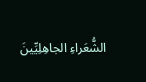الشُّعَراءِ الجاهِلِيِّينَ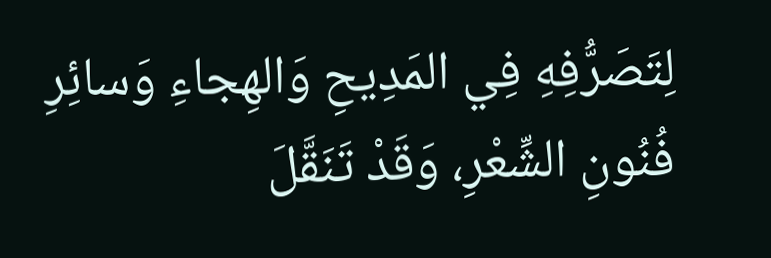لِتَصَرُّفِهِ فِي المَدِيحِ وَالهِجاءِ وَسائِرِ فُنُونِ الشِّعْرِ، وَقَدْ تَنَقَّلَ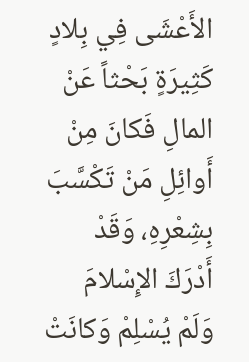الأَعْشَى فِي بِلادٍ كَثِيرَةٍ بَحْثاً عَنْ المالِ فَكانَ مِنْ أَوائِلِ مَنْ تَكْسَّبَ بِشِعْرِهِ، وَقَدْ أَدْرَكَ الإِسْلامَ وَلَمْ يُسْلِمْ وَكانَتْ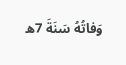وَفاتُهُ سَنَةَ 7ه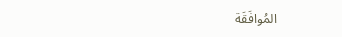المُوافَقَة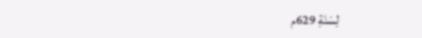لِسَنَةِ 629م